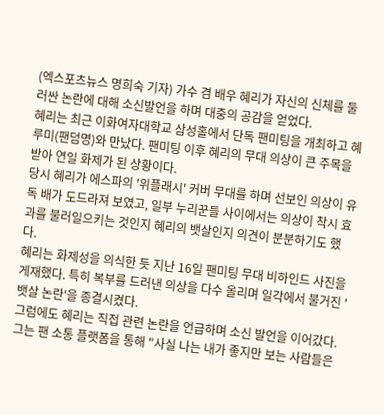(엑스포츠뉴스 명희숙 기자) 가수 겸 배우 혜리가 자신의 신체를 둘러싼 논란에 대해 소신발언을 하며 대중의 공감을 얻었다.
혜리는 최근 이화여자대학교 삼성홀에서 단독 팬미팅을 개최하고 혜루미(팬덤명)와 만났다. 팬미팅 이후 혜리의 무대 의상이 큰 주목을 받아 연일 화제가 된 상황이다.
당시 혜리가 에스파의 '위플래시' 커버 무대를 하며 선보인 의상이 유독 배가 도드라져 보였고, 일부 누리꾼들 사이에서는 의상이 착시 효과를 불러일으키는 것인지 혜리의 뱃살인지 의견이 분분하기도 했다.
혜리는 화제성을 의식한 듯 지난 16일 팬미팅 무대 비하인드 사진을 게재했다. 특히 복부를 드러낸 의상을 다수 올리며 일각에서 불거진 '뱃살 논란'을 종결시켰다.
그럼에도 혜리는 직접 관련 논란을 언급하며 소신 발언을 이어갔다.
그는 팬 소통 플랫폼을 통해 "사실 나는 내가 좋지만 보는 사람들은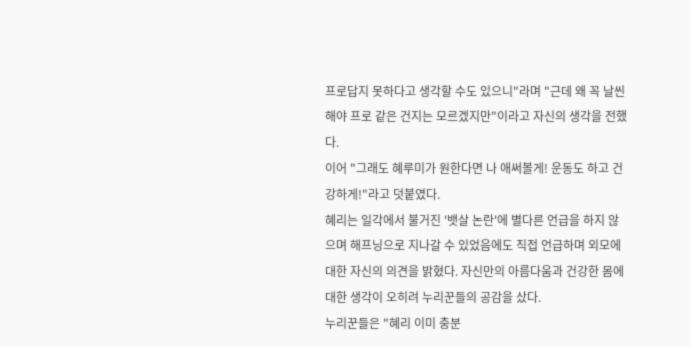프로답지 못하다고 생각할 수도 있으니"라며 "근데 왜 꼭 날씬해야 프로 같은 건지는 모르겠지만"이라고 자신의 생각을 전했다.
이어 "그래도 혜루미가 원한다면 나 애써볼게! 운동도 하고 건강하게!"라고 덧붙였다.
혜리는 일각에서 불거진 '뱃살 논란'에 별다른 언급을 하지 않으며 해프닝으로 지나갈 수 있었음에도 직접 언급하며 외모에 대한 자신의 의견을 밝혔다. 자신만의 아름다움과 건강한 몸에 대한 생각이 오히려 누리꾼들의 공감을 샀다.
누리꾼들은 "혜리 이미 충분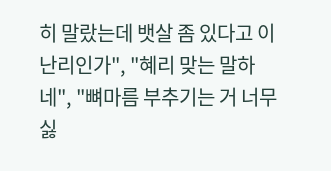히 말랐는데 뱃살 좀 있다고 이 난리인가", "혜리 맞는 말하네", "뼈마름 부추기는 거 너무 싫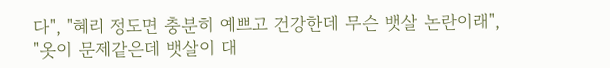다", "혜리 정도면 충분히 예쁘고 건강한데 무슨 뱃살 논란이래", "옷이 문제같은데 뱃살이 대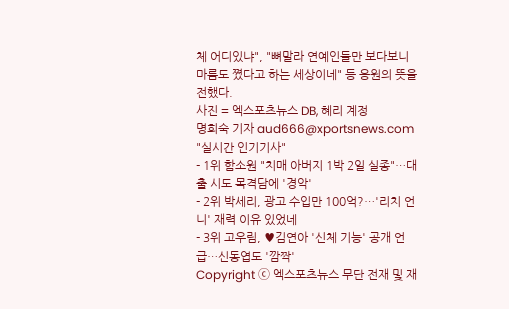체 어디있냐", "뼈말라 연예인들만 보다보니 마름도 쪘다고 하는 세상이네" 등 응원의 뜻을 전했다.
사진 = 엑스포츠뉴스 DB, 혜리 계정
명희숙 기자 aud666@xportsnews.com
"실시간 인기기사"
- 1위 함소원 "치매 아버지 1박 2일 실종"…대출 시도 목격담에 '경악'
- 2위 박세리, 광고 수입만 100억?…'리치 언니' 재력 이유 있었네
- 3위 고우림, ♥김연아 '신체 기능' 공개 언급…신동엽도 '깜짝'
Copyright ⓒ 엑스포츠뉴스 무단 전재 및 재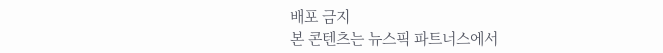배포 금지
본 콘텐츠는 뉴스픽 파트너스에서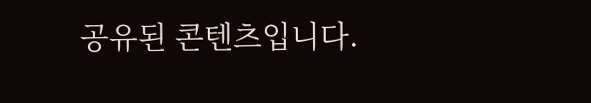공유된 콘텐츠입니다.